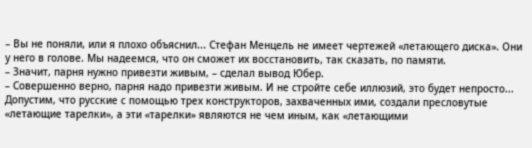– Вы не поняли, или я плохо объяснил... Стефан Менцель не имеет чертежей «летающего диска». Они у него в голове. Мы надеемся, что он сможет их восстановить, так сказать, по памяти.
– Значит, парня нужно привезти живым, – сделал вывод Юбер.
– Совершенно верно, парня надо привезти живым. И не стройте себе иллюзий, это будет непросто... Допустим, что русские с помощью трех конструкторов, захваченных ими, создали пресловутые «летающие тарелки», а эти «тарелки» являются не чем иным, как «летающими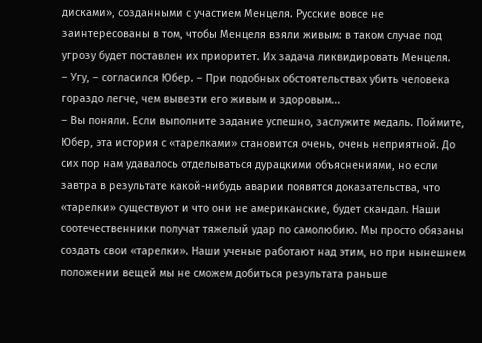дисками», созданными с участием Менцеля. Русские вовсе не заинтересованы в том, чтобы Менцеля взяли живым: в таком случае под угрозу будет поставлен их приоритет. Их задача ликвидировать Менцеля.
– Угу, – согласился Юбер. – При подобных обстоятельствах убить человека гораздо легче, чем вывезти его живым и здоровым...
– Вы поняли. Если выполните задание успешно, заслужите медаль. Поймите, Юбер, эта история с «тарелками» становится очень, очень неприятной. До сих пор нам удавалось отделываться дурацкими объяснениями, но если завтра в результате какой-нибудь аварии появятся доказательства, что «тарелки» существуют и что они не американские, будет скандал. Наши соотечественники получат тяжелый удар по самолюбию. Мы просто обязаны создать свои «тарелки». Наши ученые работают над этим, но при нынешнем положении вещей мы не сможем добиться результата раньше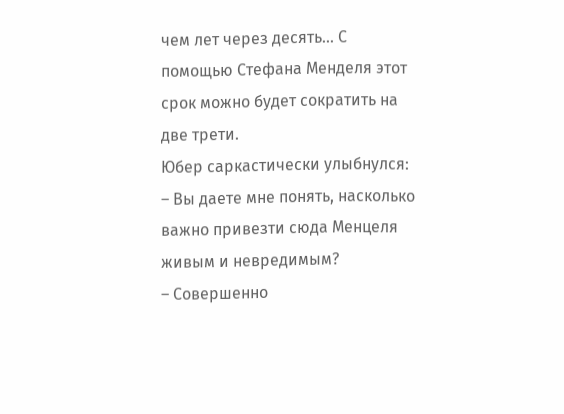чем лет через десять... С помощью Стефана Менделя этот срок можно будет сократить на две трети.
Юбер саркастически улыбнулся:
– Вы даете мне понять, насколько важно привезти сюда Менцеля живым и невредимым?
– Совершенно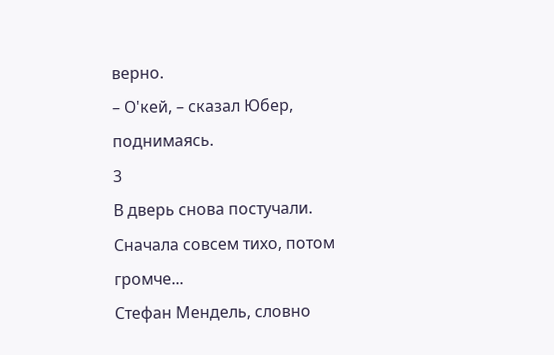верно.
– О'кей, – сказал Юбер, поднимаясь.
3
В дверь снова постучали.
Сначала совсем тихо, потом громче...
Стефан Мендель, словно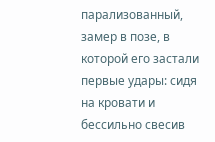парализованный, замер в позе, в которой его застали первые удары: сидя на кровати и бессильно свесив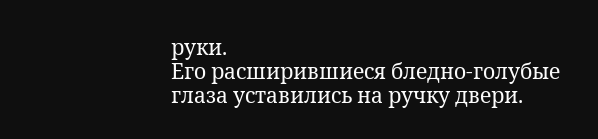руки.
Его расширившиеся бледно-голубые глаза уставились на ручку двери.